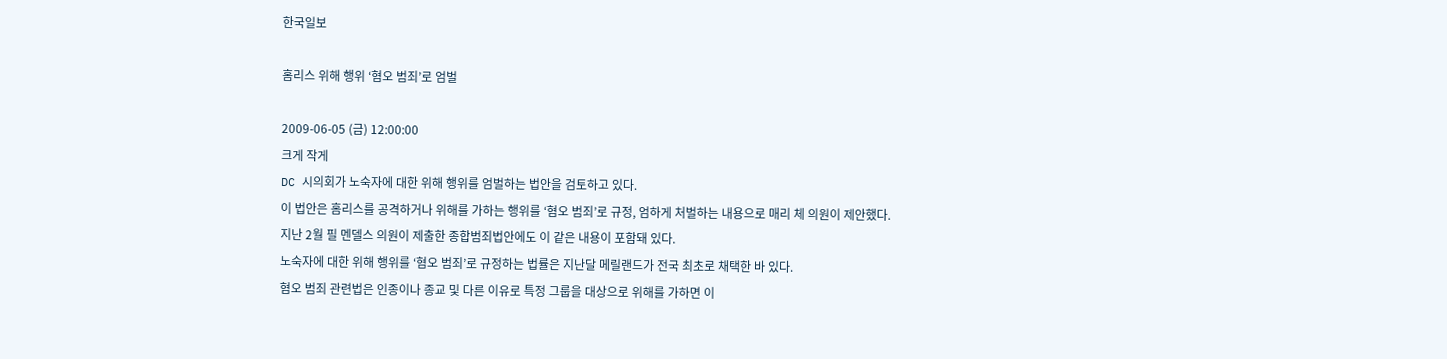한국일보

홈리스 위해 행위 ‘혐오 범죄’로 엄벌

2009-06-05 (금) 12:00:00
크게 작게
DC 시의회가 노숙자에 대한 위해 행위를 엄벌하는 법안을 검토하고 있다.
이 법안은 홈리스를 공격하거나 위해를 가하는 행위를 ‘혐오 범죄’로 규정, 엄하게 처벌하는 내용으로 매리 체 의원이 제안했다.
지난 2월 필 멘델스 의원이 제출한 종합범죄법안에도 이 같은 내용이 포함돼 있다.
노숙자에 대한 위해 행위를 ‘혐오 범죄’로 규정하는 법률은 지난달 메릴랜드가 전국 최초로 채택한 바 있다.
혐오 범죄 관련법은 인종이나 종교 및 다른 이유로 특정 그룹을 대상으로 위해를 가하면 이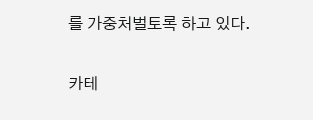를 가중처벌토록 하고 있다.

카테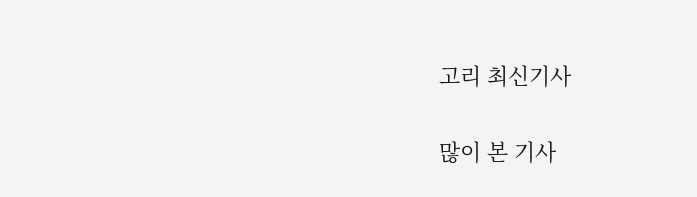고리 최신기사

많이 본 기사